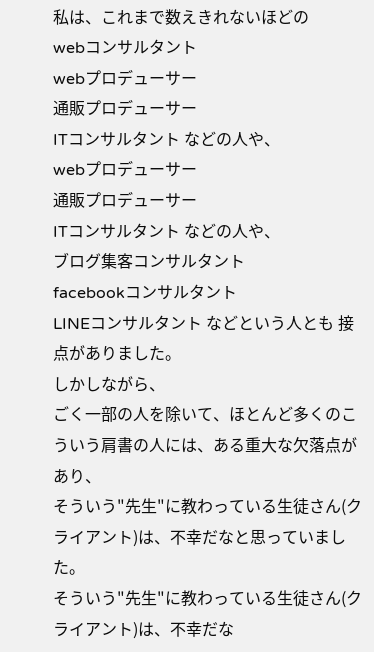私は、これまで数えきれないほどの
webコンサルタント
webプロデューサー
通販プロデューサー
ITコンサルタント などの人や、
webプロデューサー
通販プロデューサー
ITコンサルタント などの人や、
ブログ集客コンサルタント
facebookコンサルタント
LINEコンサルタント などという人とも 接点がありました。
しかしながら、
ごく一部の人を除いて、ほとんど多くのこういう肩書の人には、ある重大な欠落点があり、
そういう"先生"に教わっている生徒さん(クライアント)は、不幸だなと思っていました。
そういう"先生"に教わっている生徒さん(クライアント)は、不幸だな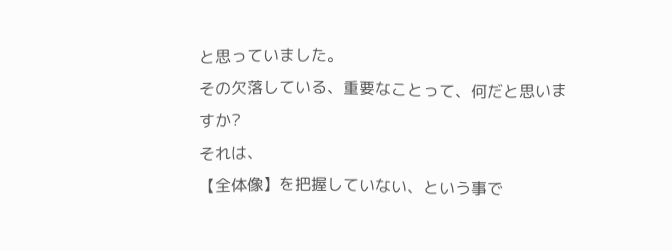と思っていました。
その欠落している、重要なことって、何だと思いますか?
それは、
【全体像】を把握していない、という事で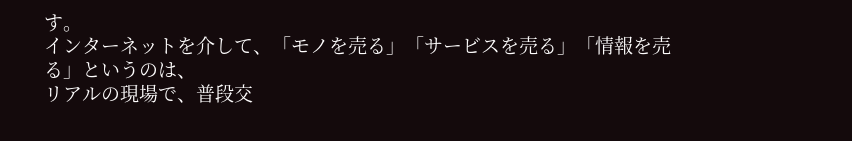す。
インターネットを介して、「モノを売る」「サービスを売る」「情報を売る」というのは、
リアルの現場で、普段交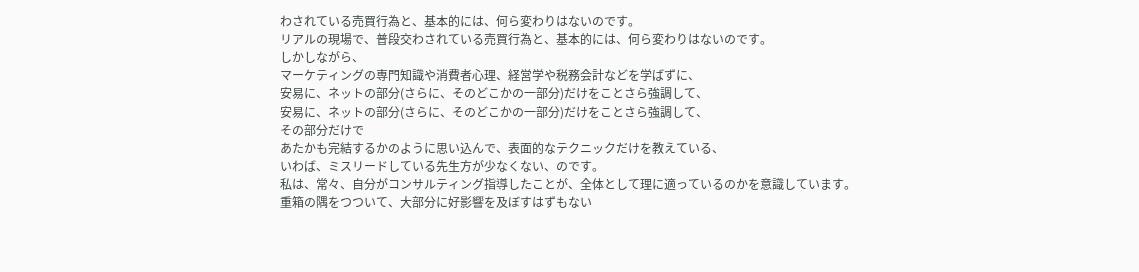わされている売買行為と、基本的には、何ら変わりはないのです。
リアルの現場で、普段交わされている売買行為と、基本的には、何ら変わりはないのです。
しかしながら、
マーケティングの専門知識や消費者心理、経営学や税務会計などを学ばずに、
安易に、ネットの部分(さらに、そのどこかの一部分)だけをことさら強調して、
安易に、ネットの部分(さらに、そのどこかの一部分)だけをことさら強調して、
その部分だけで
あたかも完結するかのように思い込んで、表面的なテクニックだけを教えている、
いわば、ミスリードしている先生方が少なくない、のです。
私は、常々、自分がコンサルティング指導したことが、全体として理に適っているのかを意識しています。
重箱の隅をつついて、大部分に好影響を及ぼすはずもない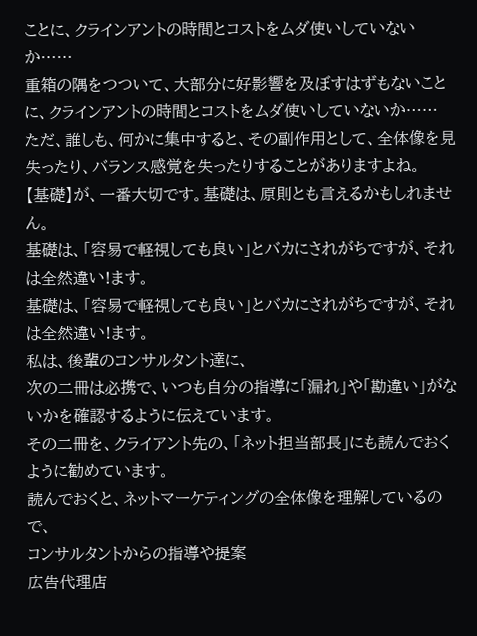ことに、クラインアントの時間とコストをムダ使いしていないか……
重箱の隅をつついて、大部分に好影響を及ぼすはずもないことに、クラインアントの時間とコストをムダ使いしていないか……
ただ、誰しも、何かに集中すると、その副作用として、全体像を見失ったり、バランス感覚を失ったりすることがありますよね。
【基礎】が、一番大切です。基礎は、原則とも言えるかもしれません。
基礎は、「容易で軽視しても良い」とバカにされがちですが、それは全然違い!ます。
基礎は、「容易で軽視しても良い」とバカにされがちですが、それは全然違い!ます。
私は、後輩のコンサルタント達に、
次の二冊は必携で、いつも自分の指導に「漏れ」や「勘違い」がないかを確認するように伝えています。
その二冊を、クライアント先の、「ネット担当部長」にも読んでおくように勧めています。
読んでおくと、ネットマーケティングの全体像を理解しているので、
コンサルタントからの指導や提案
広告代理店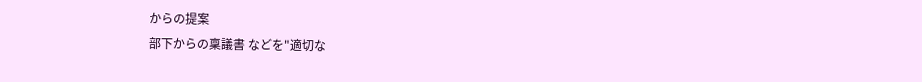からの提案
部下からの稟議書 などを"適切な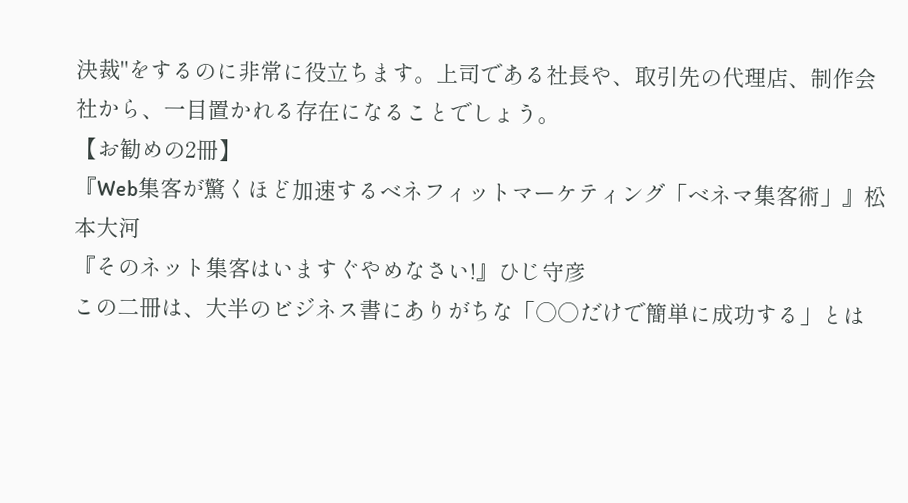決裁"をするのに非常に役立ちます。上司である社長や、取引先の代理店、制作会社から、一目置かれる存在になることでしょう。
【お勧めの2冊】
『Web集客が驚くほど加速するベネフィットマーケティング「ベネマ集客術」』松本大河
『そのネット集客はいますぐやめなさい!』ひじ守彦
この二冊は、大半のビジネス書にありがちな「○○だけで簡単に成功する」とは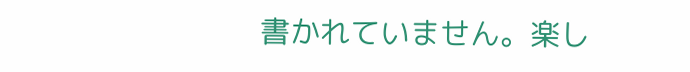書かれていません。楽し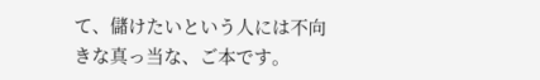て、儲けたいという人には不向きな真っ当な、ご本です。